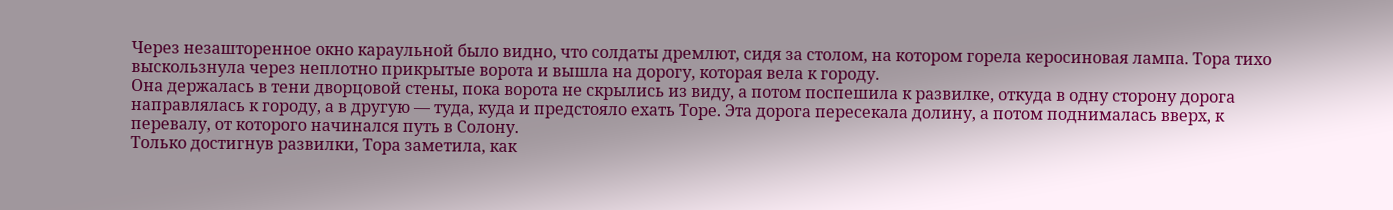Через незашторенное окно караульной было видно, что солдаты дремлют, сидя за столом, на котором горела керосиновая лампа. Тора тихо выскользнула через неплотно прикрытые ворота и вышла на дорогу, которая вела к городу.
Она держалась в тени дворцовой стены, пока ворота не скрылись из виду, а потом поспешила к развилке, откуда в одну сторону дорога направлялась к городу, а в другую — туда, куда и предстояло ехать Торе. Эта дорога пересекала долину, а потом поднималась вверх, к перевалу, от которого начинался путь в Солону.
Только достигнув развилки, Тора заметила, как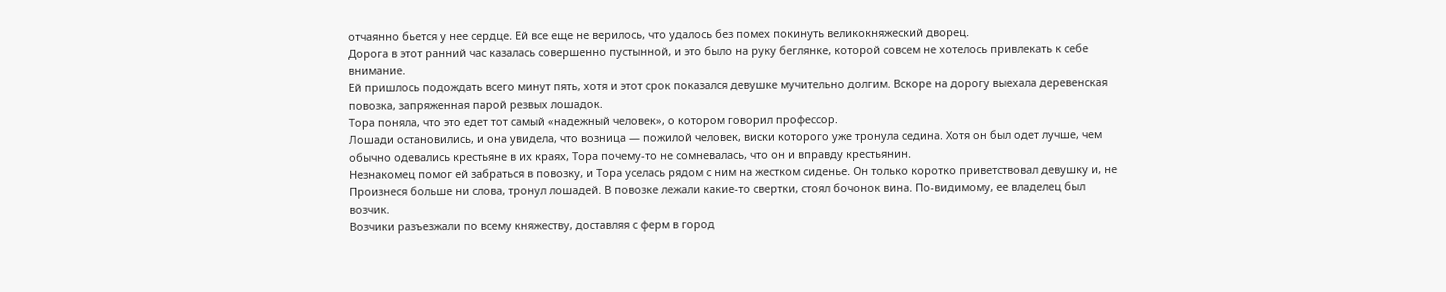отчаянно бьется у нее сердце. Ей все еще не верилось, что удалось без помех покинуть великокняжеский дворец.
Дорога в этот ранний час казалась совершенно пустынной, и это было на руку беглянке, которой совсем не хотелось привлекать к себе внимание.
Ей пришлось подождать всего минут пять, хотя и этот срок показался девушке мучительно долгим. Вскоре на дорогу выехала деревенская повозка, запряженная парой резвых лошадок.
Тора поняла, что это едет тот самый «надежный человек», о котором говорил профессор.
Лошади остановились, и она увидела, что возница — пожилой человек, виски которого уже тронула седина. Хотя он был одет лучше, чем обычно одевались крестьяне в их краях, Тора почему-то не сомневалась, что он и вправду крестьянин.
Незнакомец помог ей забраться в повозку, и Тора уселась рядом с ним на жестком сиденье. Он только коротко приветствовал девушку и, не Произнеся больше ни слова, тронул лошадей. В повозке лежали какие-то свертки, стоял бочонок вина. По-видимому, ее владелец был возчик.
Возчики разъезжали по всему княжеству, доставляя с ферм в город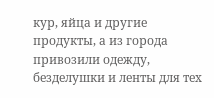кур, яйца и другие продукты, а из города привозили одежду, безделушки и ленты для тех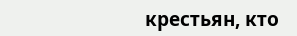крестьян, кто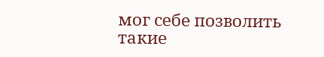мог себе позволить такие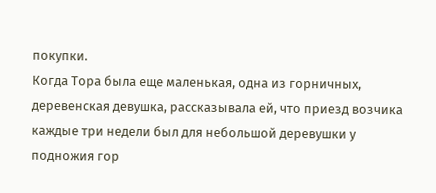покупки.
Когда Тора была еще маленькая, одна из горничных, деревенская девушка, рассказывала ей, что приезд возчика каждые три недели был для небольшой деревушки у подножия гор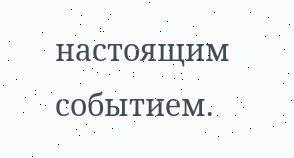настоящим событием.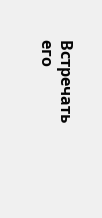Встречать его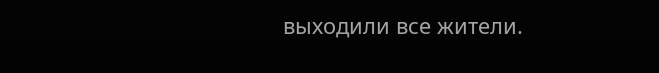выходили все жители.